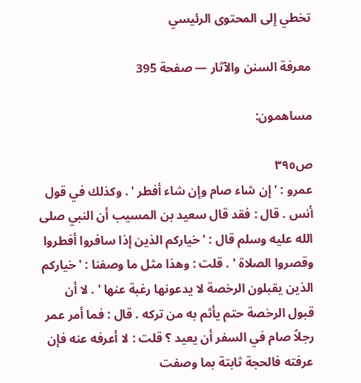تخطي إلى المحتوى الرئيسي

معرفة السنن والآثار — صفحة 395

مساهمون:

ص٣٩٥
عمرو : ' إن شاء صام وإن شاء أفطر ' . وكذلك في قول أنس . قال : فقد قال سعيد بن المسيب أن النبي صلى الله عليه وسلم قال : ' خياركم الذين إذا سافروا أفطروا وقصروا الصلاة ' . قلت : وهذا مثل ما وصفنا : ' خياركم الذين يقبلون الرخصة لا يدعونها رغبة عنها ' . لا أن قبول الرخصة حتم يأثم به من تركه . قال : فما أمر عمر رجلاً صام في السفر أن يعيد ؟ قلت : لا أعرفه عنه فإن عرفته فالحجة ثابتة بما وصفت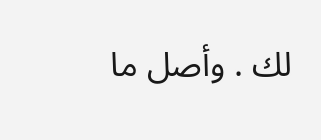لك . وأصل ما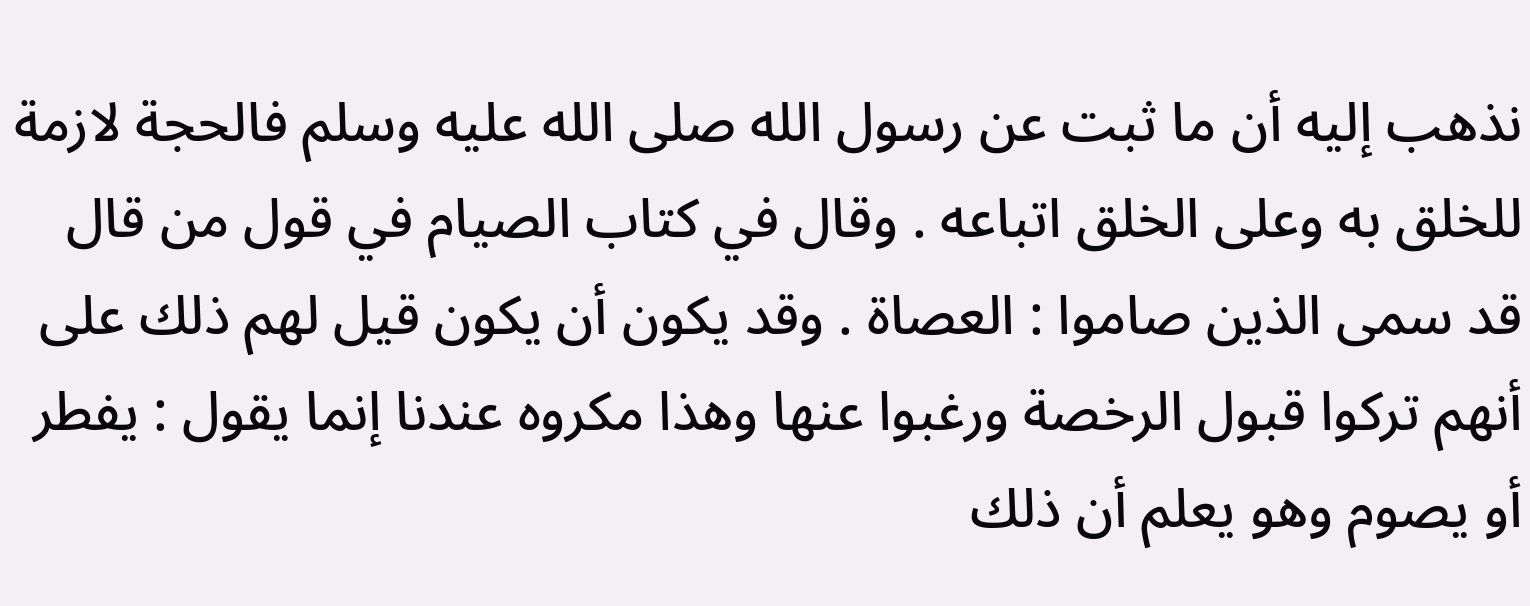نذهب إليه أن ما ثبت عن رسول الله صلى الله عليه وسلم فالحجة لازمة للخلق به وعلى الخلق اتباعه . وقال في كتاب الصيام في قول من قال قد سمى الذين صاموا : العصاة . وقد يكون أن يكون قيل لهم ذلك على أنهم تركوا قبول الرخصة ورغبوا عنها وهذا مكروه عندنا إنما يقول : يفطر أو يصوم وهو يعلم أن ذلك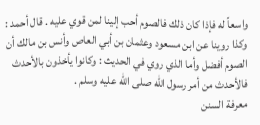واسعاً له فإذا كان ذلك فالصوم أحب إلينا لمن قوي عليه . قال أحمد : وكذا روينا عن ابن مسعود وعثمان بن أبي العاص وأنس بن مالك أن الصوم أفضل وأما الذي روي في الحديث : وكانوا يأخذون بالأحدث فالأحدث من أمر رسول الله صلى الله عليه وسلم .
معرفة السنن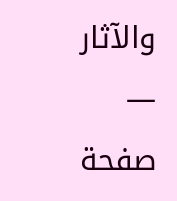والآثار — صفحة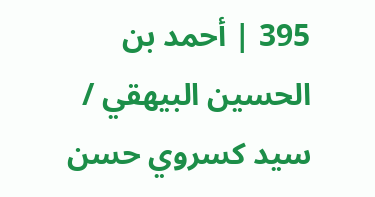395 | أحمد بن الحسين البيهقي / سيد كسروي حسن